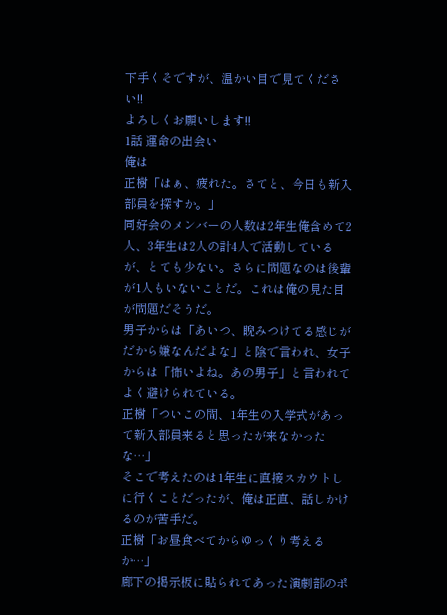下手くそですが、温かい目で見てください!!
よろしくお願いします!!
1話 運命の出会い
俺は
正樹「はぁ、疲れた。さてと、今日も新入部員を探すか。」
同好会のメンバーの人数は2年生俺含めて2人、3年生は2人の計4人で活動しているが、とても少ない。さらに問題なのは後輩が1人もいないことだ。これは俺の見た目が問題だそうだ。
男子からは「あいつ、睨みつけてる感じがだから嫌なんだよな」と陰で言われ、女子からは「怖いよね。あの男子」と言われてよく避けられている。
正樹「ついこの間、1年生の入学式があって新入部員来ると思ったが来なかったな…」
そこで考えたのは1年生に直接スカウトしに行くことだったが、俺は正直、話しかけるのが苦手だ。
正樹「お昼食べてからゆっくり考えるか…」
廊下の掲示板に貼られてあった演劇部のポ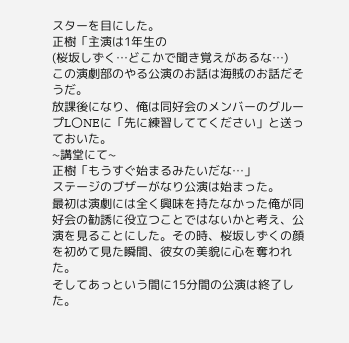スターを目にした。
正樹「主演は1年生の
(桜坂しずく…どこかで聞き覚えがあるな…)
この演劇部のやる公演のお話は海賊のお話だそうだ。
放課後になり、俺は同好会のメンバーのグループL〇NEに「先に練習しててください」と送っておいた。
~講堂にて~
正樹「もうすぐ始まるみたいだな…」
ステージのブザーがなり公演は始まった。
最初は演劇には全く興味を持たなかった俺が同好会の勧誘に役立つことではないかと考え、公演を見ることにした。その時、桜坂しずくの顔を初めて見た瞬間、彼女の美貌に心を奪われた。
そしてあっという間に15分間の公演は終了した。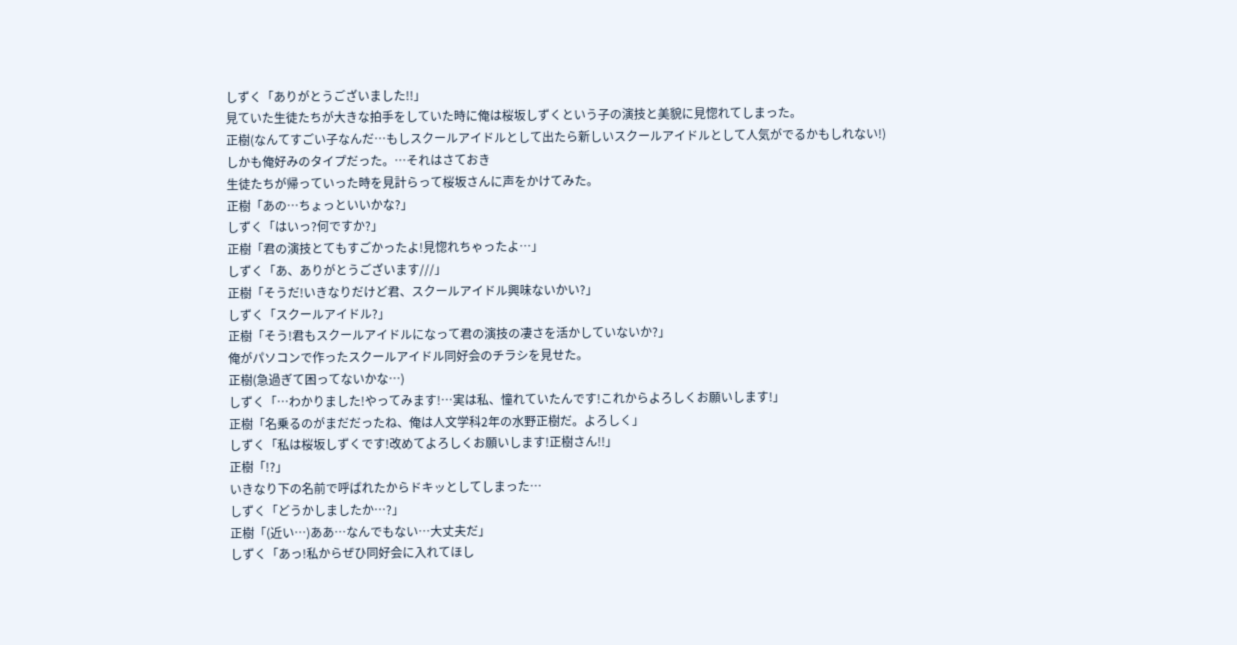しずく「ありがとうございました!!」
見ていた生徒たちが大きな拍手をしていた時に俺は桜坂しずくという子の演技と美貌に見惚れてしまった。
正樹(なんてすごい子なんだ…もしスクールアイドルとして出たら新しいスクールアイドルとして人気がでるかもしれない!)
しかも俺好みのタイプだった。…それはさておき
生徒たちが帰っていった時を見計らって桜坂さんに声をかけてみた。
正樹「あの…ちょっといいかな?」
しずく「はいっ?何ですか?」
正樹「君の演技とてもすごかったよ!見惚れちゃったよ…」
しずく「あ、ありがとうございます///」
正樹「そうだ!いきなりだけど君、スクールアイドル興味ないかい?」
しずく「スクールアイドル?」
正樹「そう!君もスクールアイドルになって君の演技の凄さを活かしていないか?」
俺がパソコンで作ったスクールアイドル同好会のチラシを見せた。
正樹(急過ぎて困ってないかな…)
しずく「…わかりました!やってみます!…実は私、憧れていたんです!これからよろしくお願いします!」
正樹「名乗るのがまだだったね、俺は人文学科2年の水野正樹だ。よろしく」
しずく「私は桜坂しずくです!改めてよろしくお願いします!正樹さん!!」
正樹「!?」
いきなり下の名前で呼ばれたからドキッとしてしまった…
しずく「どうかしましたか…?」
正樹「(近い…)ああ…なんでもない…大丈夫だ」
しずく「あっ!私からぜひ同好会に入れてほし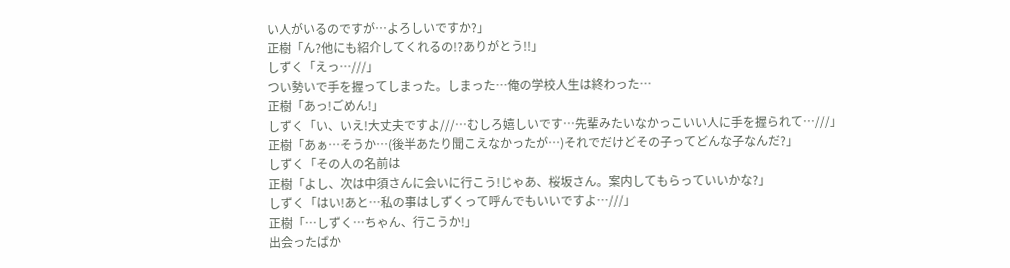い人がいるのですが…よろしいですか?」
正樹「ん?他にも紹介してくれるの!?ありがとう!!」
しずく「えっ…///」
つい勢いで手を握ってしまった。しまった…俺の学校人生は終わった…
正樹「あっ!ごめん!」
しずく「い、いえ!大丈夫ですよ///…むしろ嬉しいです…先輩みたいなかっこいい人に手を握られて…///」
正樹「あぁ…そうか…(後半あたり聞こえなかったが…)それでだけどその子ってどんな子なんだ?」
しずく「その人の名前は
正樹「よし、次は中須さんに会いに行こう!じゃあ、桜坂さん。案内してもらっていいかな?」
しずく「はい!あと…私の事はしずくって呼んでもいいですよ…///」
正樹「…しずく…ちゃん、行こうか!」
出会ったばか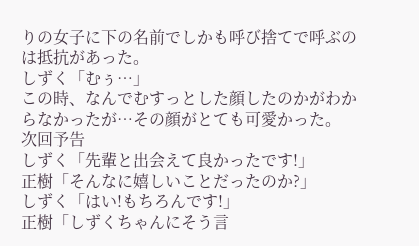りの女子に下の名前でしかも呼び捨てで呼ぶのは抵抗があった。
しずく「むぅ…」
この時、なんでむすっとした顔したのかがわからなかったが…その顔がとても可愛かった。
次回予告
しずく「先輩と出会えて良かったです!」
正樹「そんなに嬉しいことだったのか?」
しずく「はい!もちろんです!」
正樹「しずくちゃんにそう言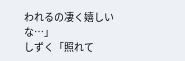われるの凄く嬉しいな…」
しずく「照れて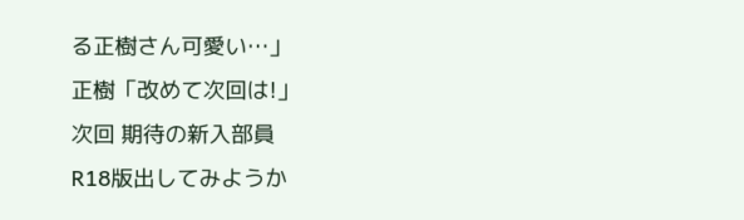る正樹さん可愛い…」
正樹「改めて次回は!」
次回 期待の新入部員
R18版出してみようか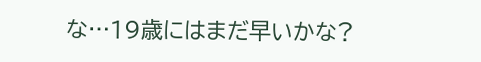な…19歳にはまだ早いかな?